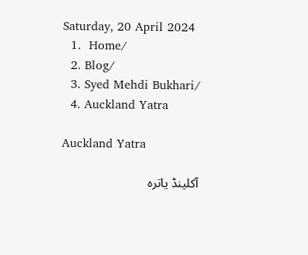Saturday, 20 April 2024
  1.  Home/
  2. Blog/
  3. Syed Mehdi Bukhari/
  4. Auckland Yatra

Auckland Yatra

آکلینڈ یاترہ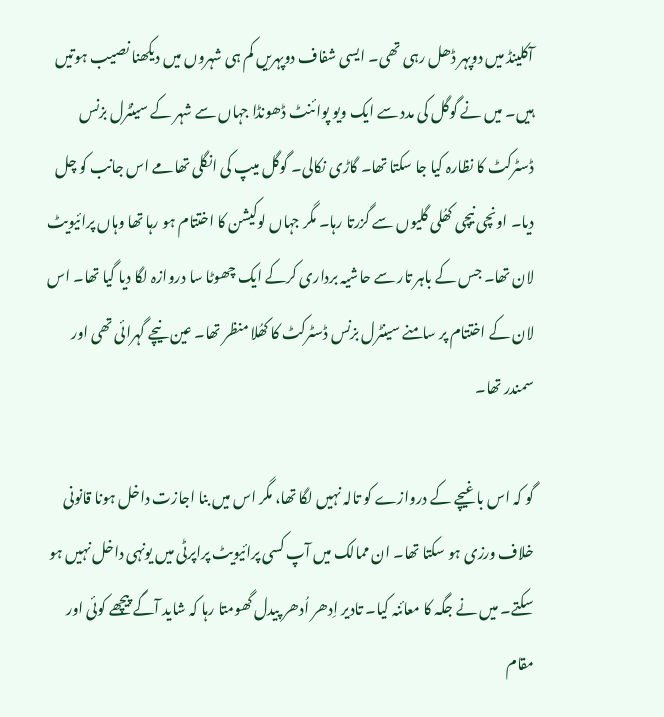آکلینڈ میں دوپہر ڈھل رہی تھی۔ ایسی شفاف دوپہریں کم ہی شہروں میں دیکھنا نصیب ہوتیں ہیں۔ میں نے گوگل کی مدد سے ایک ویو پوائنٹ ڈھونڈا جہاں سے شہر کے سینٹرل بزنس ڈسٹرکٹ کا نظارہ کیا جا سکتا تھا۔ گاڑی نکالی۔ گوگل میپ کی انگلی تھامے اس جانب کو چل دیا۔ اونچی نیچی کھُلی گلیوں سے گزرتا رہا۔ مگر جہاں لوکیشن کا اختتام ہو رہا تھا وہاں پرائیویٹ لان تھا۔ جس کے باہر تار سے حاشیہ برداری کرکے ایک چھوٹا سا دروازہ لگا دیا گیا تھا۔ اس لان کے اختتام پر سامنے سینٹرل بزنس ڈسٹرکٹ کا کھُلا منظر تھا۔ عین نیچے گہرائی تھی اور سمندر تھا۔

گو کہ اس باغیچے کے دروازے کو تالہ نہیں لگا تھا، مگر اس میں بنا اجازت داخل ہونا قانونی خلاف ورزی ہو سکتا تھا۔ ان ممالک میں آپ کسی پرائیویٹ پراپرٹی میں یونہی داخل نہیں ہو سکتے۔ میں نے جگہ کا معائنہ کیا۔ تادیر اِدھر اُدھر پیدل گھومتا رہا کہ شاید آگے پیچھے کوئی اور مقام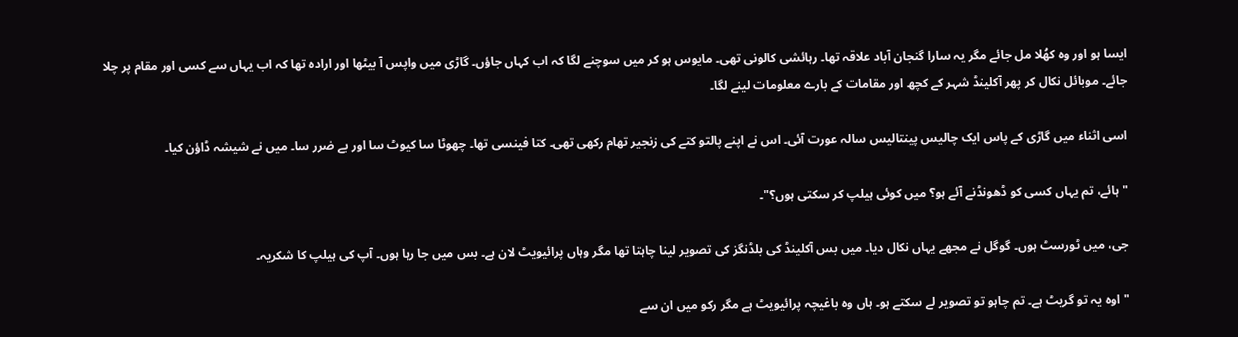ایسا ہو اور وہ کھُلا مل جائے مگر یہ سارا گنجان آباد علاقہ تھا۔ رہائشی کالونی تھی۔ مایوس ہو کر میں سوچنے لگا کہ اب کہاں جاؤں۔ گاڑی میں واپس آ بیٹھا اور ارادہ تھا کہ اب یہاں سے کسی اور مقام پر چلا جائے۔ موبائل نکال کر پھر آکلینڈ شہر کے کچھ اور مقامات کے بارے معلومات لینے لگا۔

اسی اثناء میں گاڑی کے پاس ایک چالیس پینتالیس سالہ عورت آئی۔ اس نے اپنے پالتو کتے کی زنجیر تھام رکھی تھی۔ کتا فینسی تھا۔ چھوٹا سا کیوٹ سا اور بے ضرر سا۔ میں نے شیشہ ڈاؤن کیا۔

"ہائے، تم یہاں کسی کو ڈھونڈنے آئے ہو؟ میں کوئی ہیلپ کر سکتی ہوں؟"۔

جی، میں ٹورسٹ ہوں۔ گوگل نے مجھے یہاں نکال دیا۔ میں بس آکلینڈ کی بلڈنگز کی تصویر لینا چاہتا تھا مگر وہاں پرائیویٹ لان ہے۔ بس میں جا رہا ہوں۔ آپ کی ہیلپ کا شکریہ۔

"اوہ یہ تو گریٹ ہے۔ تم چاہو تو تصویر لے سکتے ہو۔ ہاں وہ باغیچہ پرائیویٹ ہے مگر رکو میں ان سے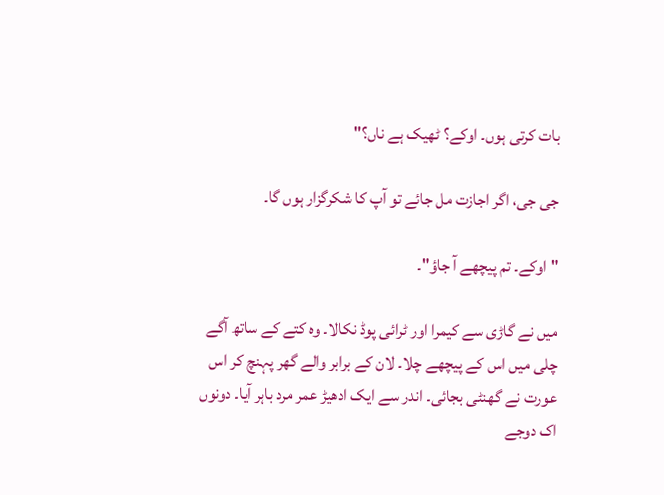بات کرتی ہوں۔ اوکے؟ ٹھیک ہے ناں؟"

جی جی، اگر اجازت مل جائے تو آپ کا شکرگزار ہوں گا۔

"اوکے۔ تم پیچھے آ جاؤ"۔

میں نے گاڑی سے کیمرا اور ٹرائی پوڈ نکالا۔ وہ کتے کے ساتھ آگے چلی میں اس کے پیچھے چلا۔ لان کے برابر والے گھر پہنچ کر اس عورت نے گھنٹی بجائی۔ اندر سے ایک ادھیڑ عمر مرد باہر آیا۔ دونوں اک دوجے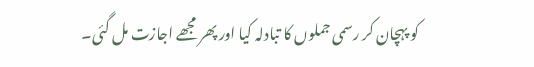کو پہچان کر رسمی جملوں کا تبادلہ کیا اور پھر مجھے اجازت مل گئی۔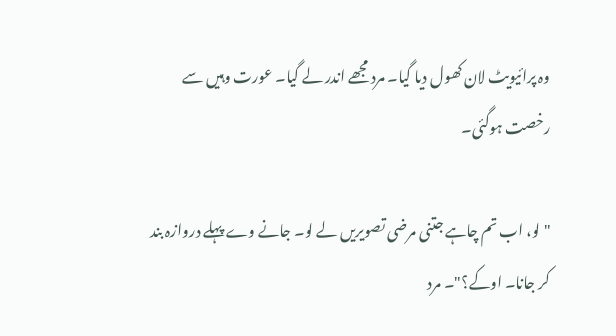وہ پرائیویٹ لان کھول دیا گیا۔ مرد مجھے اندر لے گیا۔ عورت وہیں سے رخصت ہوگئی۔

"لو، اب تم چاہے جتنی مرضی تصویریں لے لو۔ جانے وے پہلے دروازہ بند کر جانا۔ اوکے؟"۔ مرد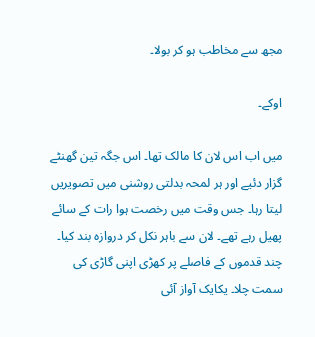مجھ سے مخاطب ہو کر بولا۔

اوکے۔

میں اب اس لان کا مالک تھا۔ اس جگہ تین گھنٹے گزار دئیے اور ہر لمحہ بدلتی روشنی میں تصویریں لیتا رہا۔ جس وقت میں رخصت ہوا رات کے سائے پھیل رہے تھے۔ لان سے باہر نکل کر دروازہ بند کیا۔ چند قدموں کے فاصلے پر کھڑی اپنی گاڑی کی سمت چلا۔ یکایک آواز آئی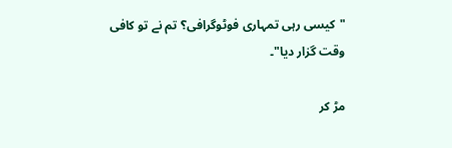"کیسی رہی تمہاری فوٹوگرافی؟ تم نے تو کافی وقت گزار دیا"۔

مڑ کر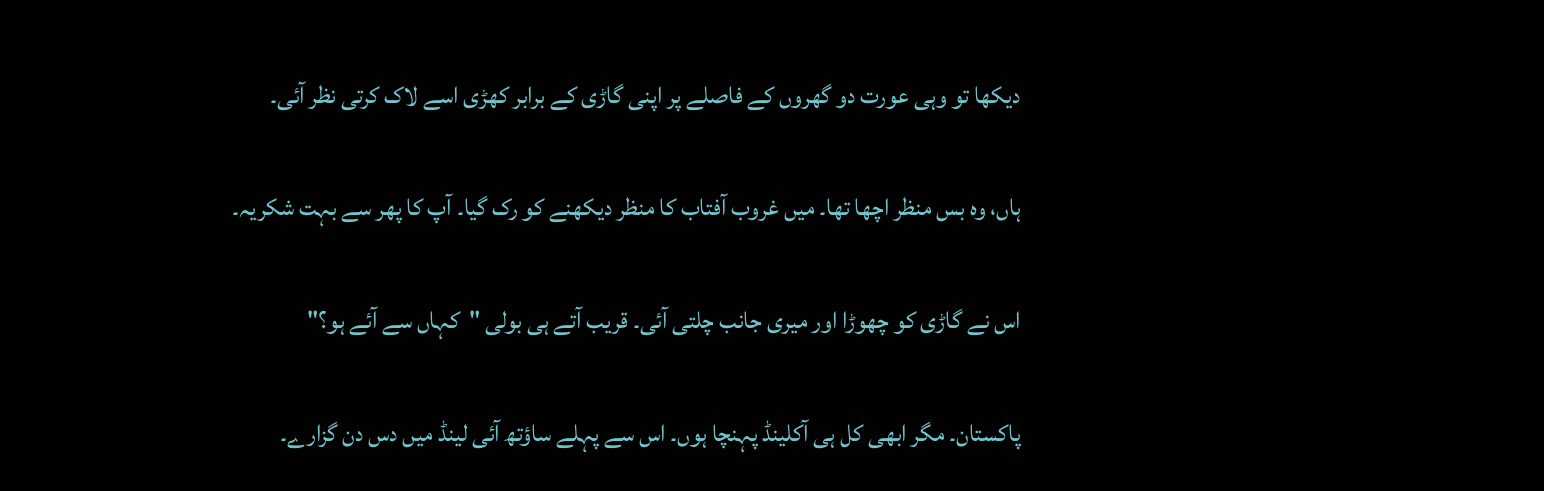دیکھا تو وہی عورت دو گھروں کے فاصلے پر اپنی گاڑی کے برابر کھڑی اسے لاک کرتی نظر آئی۔

ہاں، وہ بس منظر اچھا تھا۔ میں غروب آفتاب کا منظر دیکھنے کو رک گیا۔ آپ کا پھر سے بہت شکریہ۔

اس نے گاڑی کو چھوڑا اور میری جانب چلتی آئی۔ قریب آتے ہی بولی "کہاں سے آئے ہو؟"

پاکستان۔ مگر ابھی کل ہی آکلینڈ پہنچا ہوں۔ اس سے پہلے ساؤتھ آئی لینڈ میں دس دن گزارے۔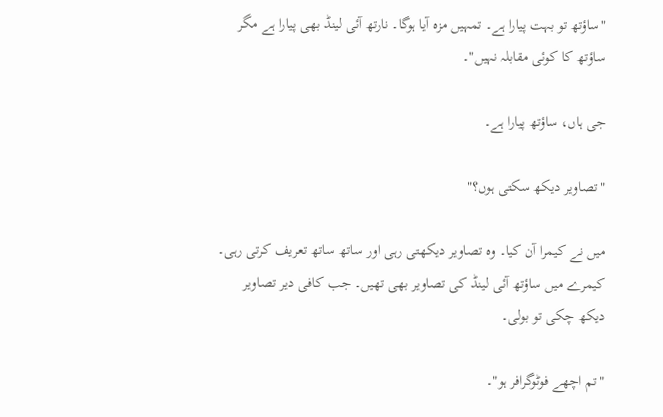"ساؤتھ تو بہت پیارا ہے۔ تمہیں مزہ آیا ہوگا۔ نارتھ آئی لینڈ بھی پیارا ہے مگر ساؤتھ کا کوئی مقابلہ نہیں"۔

جی ہاں، ساؤتھ پیارا ہے۔

"تصاویر دیکھ سکتی ہوں؟"

میں نے کیمرا آن کیا۔ وہ تصاویر دیکھتی رہی اور ساتھ ساتھ تعریف کرتی رہی۔ کیمرے میں ساؤتھ آئی لینڈ کی تصاویر بھی تھیں۔ جب کافی دیر تصاویر دیکھ چکی تو بولی۔

"تم اچھے فوٹوگرافر ہو"۔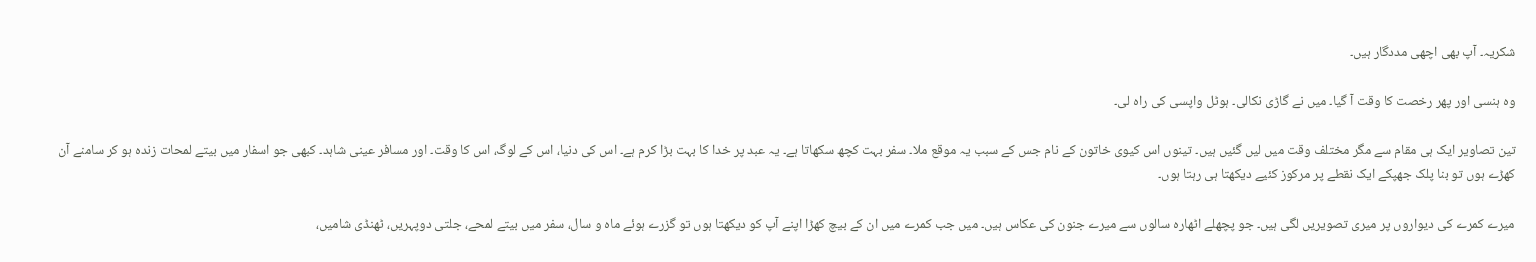شکریہ۔ آپ بھی اچھی مددگار ہیں۔

وہ ہنسی اور پھر رخصت کا وقت آ گیا۔ میں نے گاڑی نکالی۔ ہوٹل واپسی کی راہ لی۔

تین تصاویر ایک ہی مقام سے مگر مختلف وقت میں لیں گئیں ہیں۔ تینوں اس کیوی خاتون کے نام جس کے سبب یہ موقع ملا۔ سفر بہت کچھ سکھاتا ہے۔ یہ عبد پر خدا کا بہت بڑا کرم ہے۔ اس کی دنیا، اس کے لوگ، اس کا وقت۔ اور مسافر عینی شاہد۔ کبھی جو اسفار میں بیتے لمحات زندہ ہو کر سامنے آن کھڑے ہوں تو بنا پلک جھپکے ایک نقطے پر مرکوز کئیے دیکھتا ہی رہتا ہوں۔

میرے کمرے کی دیواروں پر میری تصویریں لگی ہیں۔ جو پچھلے اٹھارہ سالوں سے میرے جنون کی عکاس ہیں۔ میں جب کمرے میں ان کے بیچ کھڑا اپنے آپ کو دیکھتا ہوں تو گزرے ہوئے ماہ و سال، سفر میں بیتے لمحے، جلتی دوپہریں، ٹھنڈی شامیں،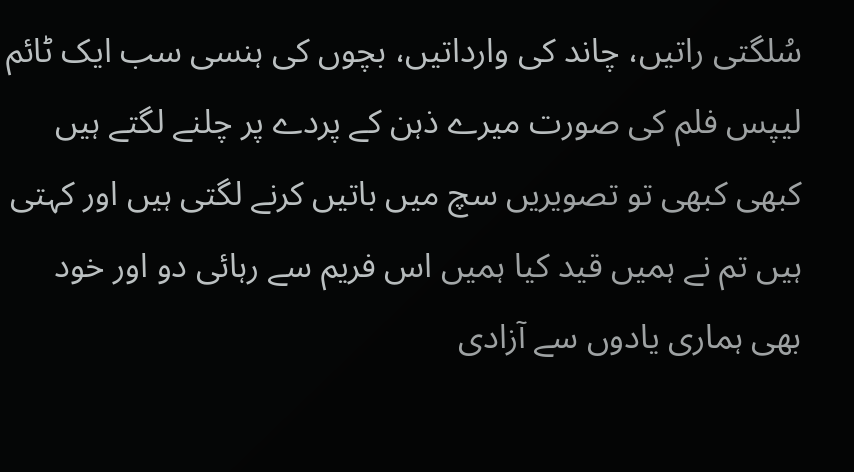سُلگتی راتیں، چاند کی وارداتیں، بچوں کی ہنسی سب ایک ٹائم لیپس فلم کی صورت میرے ذہن کے پردے پر چلنے لگتے ہیں کبھی کبھی تو تصویریں سچ میں باتیں کرنے لگتی ہیں اور کہتی ہیں تم نے ہمیں قید کیا ہمیں اس فریم سے رہائی دو اور خود بھی ہماری یادوں سے آزادی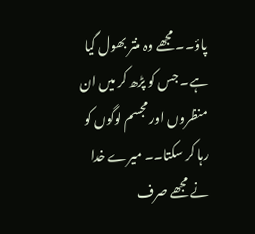پاؤ۔۔ مجھے وہ منتر بھول گیا ہے۔ جس کو پڑھ کر میں ان منظروں اور مجسم لوگوں کو رہا کر سکتا۔۔ میرے خدا نے مجھے صرف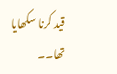قید کرنا سکھایا تھا۔۔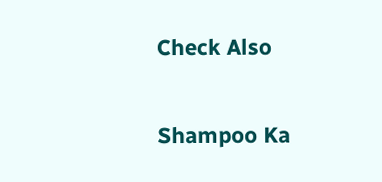Check Also

Shampoo Ka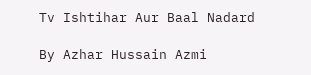Tv Ishtihar Aur Baal Nadard

By Azhar Hussain Azmi